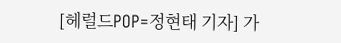[헤럴드POP=정현태 기자] 가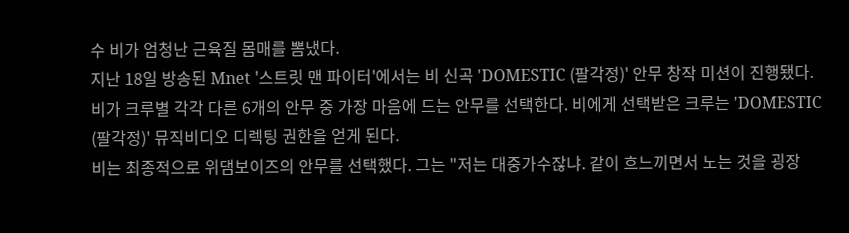수 비가 엄청난 근육질 몸매를 뽐냈다.
지난 18일 방송된 Mnet '스트릿 맨 파이터'에서는 비 신곡 'DOMESTIC (팔각정)' 안무 창작 미션이 진행됐다.
비가 크루별 각각 다른 6개의 안무 중 가장 마음에 드는 안무를 선택한다. 비에게 선택받은 크루는 'DOMESTIC (팔각정)' 뮤직비디오 디렉팅 권한을 얻게 된다.
비는 최종적으로 위댐보이즈의 안무를 선택했다. 그는 "저는 대중가수잖냐. 같이 흐느끼면서 노는 것을 굉장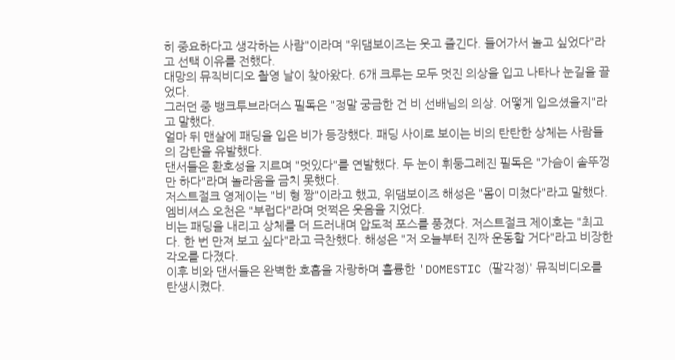히 중요하다고 생각하는 사람"이라며 "위댐보이즈는 웃고 즐긴다. 들어가서 놀고 싶었다"라고 선택 이유를 전했다.
대망의 뮤직비디오 촬영 날이 찾아왔다. 6개 크루는 모두 멋진 의상을 입고 나타나 눈길을 끌었다.
그러던 중 뱅크투브라더스 필독은 "정말 궁금한 건 비 선배님의 의상. 어떻게 입으셨을지"라고 말했다.
얼마 뒤 맨살에 패딩을 입은 비가 등장했다. 패딩 사이로 보이는 비의 탄탄한 상체는 사람들의 감탄을 유발했다.
댄서들은 환호성을 지르며 "멋있다"를 연발했다. 두 눈이 휘둥그레진 필독은 "가슴이 솥뚜껑만 하다"라며 놀라움을 금치 못했다.
저스트절크 영제이는 "비 형 짱"이라고 했고, 위댐보이즈 해성은 "몸이 미쳤다"라고 말했다. 엠비셔스 오천은 "부럽다"라며 멋쩍은 웃음을 지었다.
비는 패딩을 내리고 상체를 더 드러내며 압도적 포스를 풍겼다. 저스트절크 제이호는 "최고다. 한 번 만져 보고 싶다"라고 극찬했다. 해성은 "저 오늘부터 진짜 운동할 거다"라고 비장한 각오를 다졌다.
이후 비와 댄서들은 완벽한 호흡을 자랑하며 훌륭한 'DOMESTIC (팔각정)' 뮤직비디오를 탄생시켰다.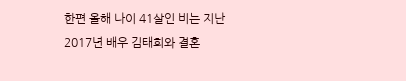한편 올해 나이 41살인 비는 지난 2017년 배우 김태희와 결혼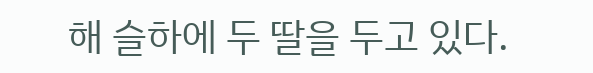해 슬하에 두 딸을 두고 있다.